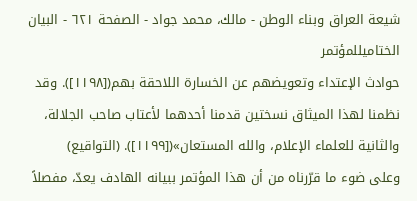شيعة العراق وبناء الوطن - مالك، محمد جواد - الصفحة ٦٢١ - البيان الختاميللمؤتمر
حوادث الإعتداء وتعويضهم عن الخسارة اللاحقة بهم([١١٩٨]). وقد نظمنا لهذا الميثاق نسختين قدمنا أحدهما لأعتاب صاحب الجلالة، والثانية للعلماء الإعلام، والله المستعان»([١١٩٩]). (التواقيع)
وعلى ضوء ما قرّرناه من أن هذا المؤتمر ببيانه الهادف يعدّ، مفصلاً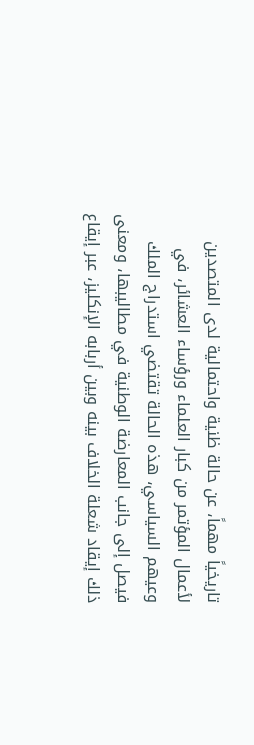تاريخياً مهماً، عن حالة ظنية واحتمالية لدى المتصدين لأعمال المؤتمر من كبار العلماء ورؤساء العشائر، في وعيهم السياسي، هذه الحالة تقتضي استدراج الملك فيصل إلى جانب المعارضة الوطنية في مطاليبها، ومعنى ذلك إيقاد شعلة الخلاف بينه وبين أربابه الإنكليز، عبر إيقاع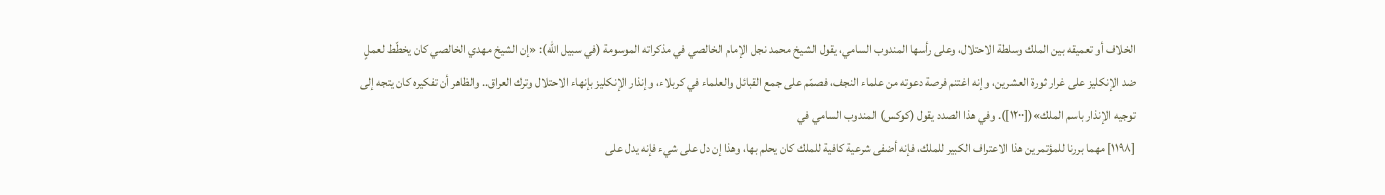الخلاف أو تعميقه بين الملك وسلطة الاحتلال، وعلى رأسها المندوب السامي، يقول الشيخ محمد نجل الإمام الخالصي في مذكراته الموسومة (في سبيل الله): «إن الشيخ مهدي الخالصي كان يخطّط لعملٍ ضد الإنكليز على غرار ثورة العشرين، وإنه اغتنم فرصة دعوته من علماء النجف، فصمّم على جمع القبائل والعلماء في كربلاء، وإنذار الإنكليز بإنهاء الاحتلال وترك العراق.. والظاهر أن تفكيره كان يتجه إلى توجيه الإنذار باسم الملك»([١٢٠٠]). وفي هذا الصدد يقول (كوكس) المندوب السامي في
[١١٩٨] مهما بررنا للمؤتمرين هذا الاعتراف الكبير للملك، فإنه أضفى شرعية كافية للملك كان يحلم بها، وهذا إن دل على شيء فإنه يدل على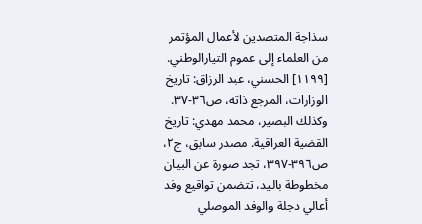سذاجة المتصدين لأعمال المؤتمر من العلماء إلى عموم التيارالوطني.
[١١٩٩] الحسني، عبد الرزاق: تاريخ الوزارات، المرجع ذاته، ص٣٦-٣٧. وكذلك البصير، محمد مهدي: تاريخ القضية العراقية. مصدر سابق، ج٢، ص٣٩٦-٣٩٧، تجد صورة عن البيان مخطوطة باليد، تتضمن تواقيع وفد أعالي دجلة والوفد الموصلي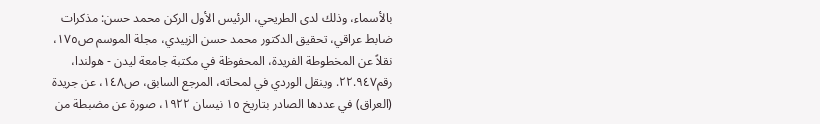بالأسماء، وذلك لدى الطريحي، الرئيس الأول الركن محمد حسن: مذكرات ضابط عراقي، تحقيق الدكتور محمد حسن الزبيدي، مجلة الموسم ص١٧٥، نقلاً عن المخطوطة الفريدة، المحفوظة في مكتبة جامعة ليدن - هولندا، رقم٢٢.٩٤٧. وينقل الوردي في لمحاته، المرجع السابق، ص١٤٨، عن جريدة (العراق) في عددها الصادر بتاريخ ١٥ نيسان ١٩٢٢، صورة عن مضبطة من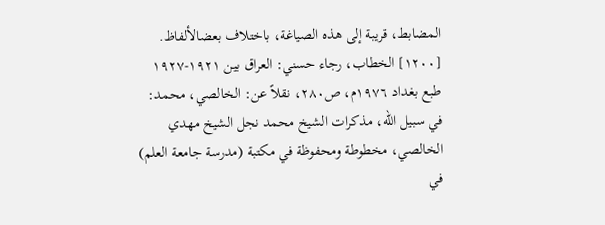المضابط، قريبة إلى هذه الصياغة، باختلاف بعضالألفاظ.
[١٢٠٠] الخطاب، رجاء حسني: العراق بين ١٩٢١-١٩٢٧ طبع بغداد ١٩٧٦م، ص٢٨٠، نقلاً عن: الخالصي، محمد: في سبيل الله، مذكرات الشيخ محمد نجل الشيخ مهدي الخالصي، مخطوطة ومحفوظة في مكتبة (مدرسة جامعة العلم) في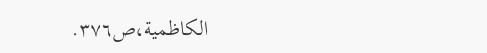الكاظمية،ص٣٧٦.